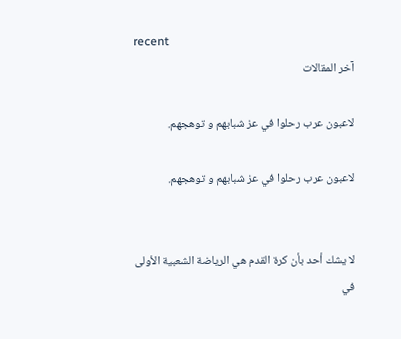recent
آخر المقالات

لاعبون عرب رحلوا في عز شبابهم و توهجهم.

لاعبون عرب رحلوا في عز شبابهم و توهجهم.


لا يشك أحد بأن كرة القدم هي الرياضة الشعبية الأولى في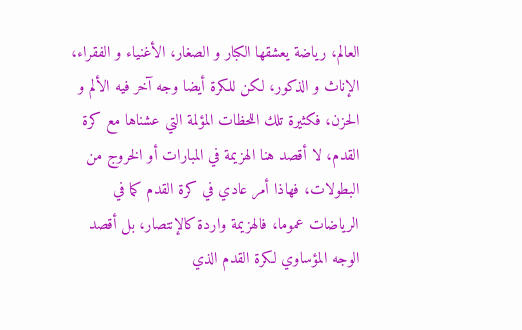العالم، رياضة يعشقها الكبار و الصغار، الأغنياء و الفقراء، الإناث و الذكور، لكن للكرة أيضا وجه آخر فيه الألم و الحزن، فكثيرة تلك اللحظات المؤلمة التي عشناها مع كرة القدم، لا أقصد هنا الهزيمة في المبارات أو الخروج من البطولات، فهاذا أمر عادي في كرة القدم كما في الرياضات عموما، فالهزيمة واردة كالإنتصار، بل أقصد الوجه المؤساوي لكرة القدم الذي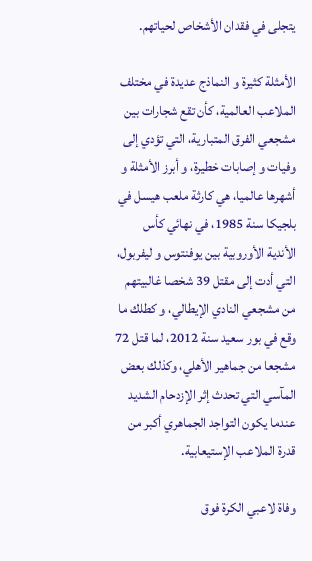يتجلى في فقدان الأشخاص لحياتهم.

الأمثلة كثيرة و النماذج عديدة في مختلف الملاعب العالمية، كأن تقع شجارات بين مشجعي الفرق المتبارية، التي تؤدي إلى وفيات و إصابات خطيرة، و أبرز الأمثلة و أشهرها عالميا، هي كارثة ملعب هيسل في بلجيكا سنة 1985، في نهائي كأس الأندية الأوروبية بين يوفنتوس و ليفربول، التي أدت إلى مقتل 39 شخصا غالبيتهم من مشجعي النادي الإيطالي، و كطلك ما وقع في بور سعيد سنة 2012، لما قتل 72 مشجعا من جماهير الأهلي، وكذلك بعض المآسي التي تحدث إثر الإزدحام الشديد عندما يكون التواجد الجماهري أكبر من قدرة الملاعب الإستيعابية.

وفاة لاعبي الكرة فوق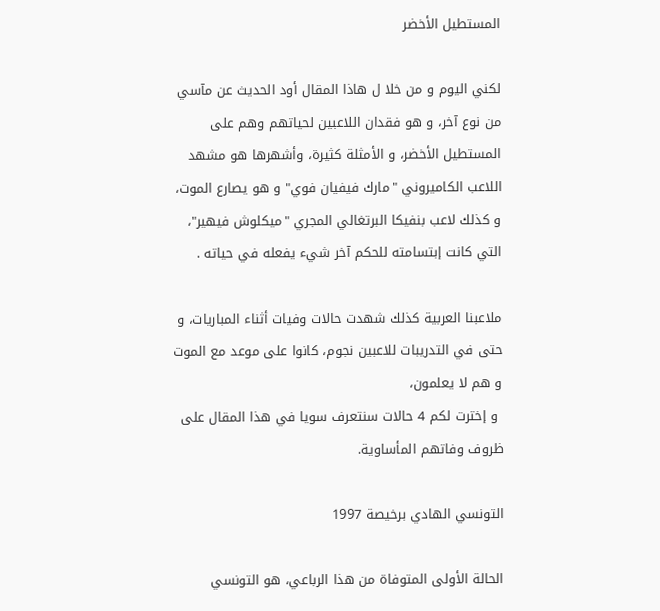المستطيل الأخضر

لكني اليوم و من خلا ل هاذا المقال أود الحديث عن مآسي من نوع آخر، و هو فقدان اللاعبين لحياتهم وهم على المستطيل الأخضر، و الأمثلة كثيرة، وأشهرها هو مشهد اللاعب الكاميروني "مارك فيفيان فوي" و هو يصارع الموت، و كذلك لاعب بنفيكا البرتغالي المجري "ميكلوش فيهير"، التي كانت إبتسامته للحكم آخر شيء يفعله في حياته .

ملاعبنا العربية كذلك شهدت حالات وفيات أثناء المباريات، و حتى في التدريبات للاعبين نجوم، كانوا على موعد مع الموت و هم لا يعلمون،
 و إخترت لكم 4 حالات سنتعرف سويا في هذا المقال على ظروف وفاتهم المأساوية.

التونسي الهادي برخيصة 1997

الحالة الأولى المتوفاة من هذا الرباعي، هو التونسي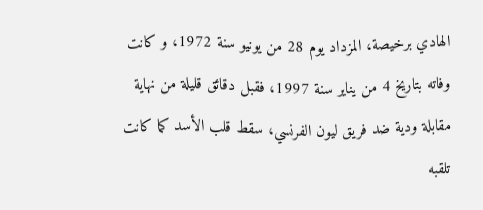الهادي برخيصة، المزداد يوم 28 من يونيو سنة 1972، و كانت وفاته بتاريخ 4 من يناير سنة 1997، فقبل دقائق قليلة من نهاية مقابلة ودية ضد فريق ليون الفرنسي، سقط قلب الأسد كما كانت تلقبه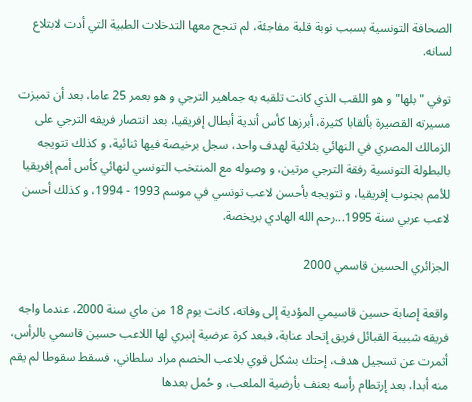الصحافة التونسية بسبب نوبة قلبة مفاجئة، لم تنجح معها التدخلات الطبية التي أدت لابتلاع لسانه.

توفي "بلها" و هو اللقب الذي كانت تلقبه به جماهير الترجي و هو بعمر 25 عاما، بعد أن تميزت مسيرته القصيرة بألقابا كثيرة، أبرزها كأس أندية أبطال إفريقيا، بعد انتصار فريقه الترجي على الزمالك المصري في النهائي بثلاثية لهدف واحد، سجل برخيصة فيها ثنائية، و كذلك تتويجه بالبطولة التونسية رفقة الترجي مرتين، و وصوله مع المنتخب التونسي لنهائي كأس أمم إفريقيا للأمم بجنوب إفريقيا، و تتويجه بأحسن لاعب تونسي في موسم 1993 - 1994، و كذلك أحسن لاعب عربي سنة 1995...رحم الله الهادي بريخصة.

الجزائري الحسين قاسمي 2000

واقعة إصابة حسين قاسيمي المؤدية إلى وفاته، كانت يوم 18 من ماي سنة 2000، عندما واجه فريقه شبيبة القبائل فريق إتحاد عنابة، فبعد كرة عرضية إنبري لها اللاعب حسين قاسمي بالرأس، أثمرت عن تسجيل هدف، إحتك بشكل قوي بلاعب الخصم مراد سلطاني، فسقط سقوطا لم يقم منه أبدا، بعد إرتطام رأسه بعنف بأرضية الملعب، و حُمل بعدها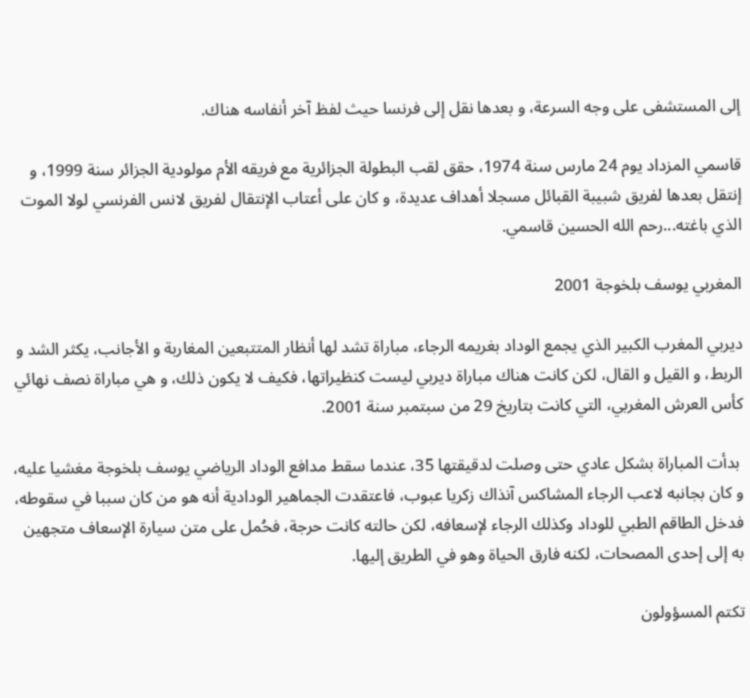إلى المستشفى على وجه السرعة، و بعدها نقل إلى فرنسا حيث لفظ آخر أنفاسه هناك.

قاسمي المزداد يوم 24 مارس سنة 1974، حقق لقب البطولة الجزائرية مع فريقه الأم مولودية الجزائر سنة 1999، و إنتقل بعدها لفريق شبيبة القبائل مسجلا أهداف عديدة، و كان على أعتاب الإنتقال لفريق لانس الفرنسي لولا الموت الذي باغته...رحم الله الحسين قاسمي.

المغربي يوسف بلخوجة 2001

ديربي المغرب الكبير الذي يجمع الوداد بغريمه الرجاء، مباراة تشد لها أنظار المتتبعين المغاربة و الأجانب، يكثر الشد و الربط، و القيل و القال، لكن كانت هناك مباراة ديربي ليست كنظيراتها، فكيف لا يكون ذلك، و هي مباراة نصف نهائي كأس العرش المغربي، التي كانت بتاريخ 29 من سبتمبر سنة 2001.

 بدأت المباراة بشكل عادي حتى وصلت لدقيقتها 35، عندما سقط مدافع الوداد الرياضي يوسف بلخوجة مغشيا عليه، و كان بجانبه لاعب الرجاء المشاكس آنذاك زكريا عبوب، فاعتقدت الجماهير الودادية أنه هو من كان سببا في سقوطه، فدخل الطاقم الطبي للوداد وكذلك الرجاء لإسعافه، لكن حالته كانت حرجة، فحُمل على متن سيارة الإسعاف متجهين به إلى إحدى المصحات، لكنه فارق الحياة وهو في الطريق إليها.

تكتم المسؤولون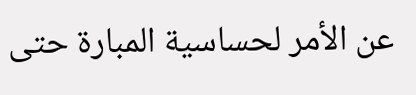عن الأمر لحساسية المبارة حتى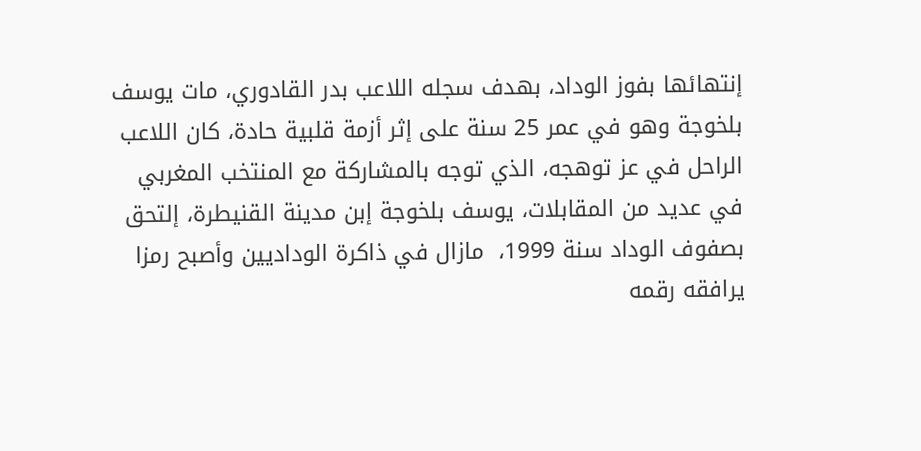إنتهائها بفوز الوداد، بهدف سجله اللاعب بدر القادوري، مات يوسف بلخوجة وهو في عمر 25 سنة على إثر أزمة قلبية حادة، كان اللاعب الراحل في عز توهجه، الذي توجه بالمشاركة مع المنتخب المغربي في عديد من المقابلات، يوسف بلخوجة إبن مدينة القنيطرة، إلتحق بصفوف الوداد سنة 1999،  مازال في ذاكرة الوداديين وأصبح رمزا يرافقه رقمه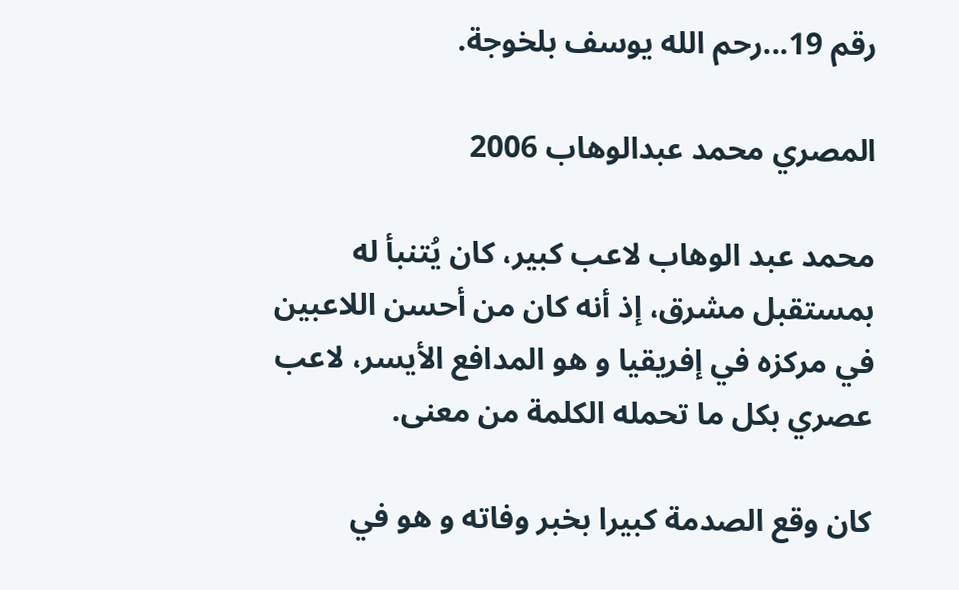رقم 19...رحم الله يوسف بلخوجة.

المصري محمد عبدالوهاب 2006

محمد عبد الوهاب لاعب كبير، كان يُتنبأ له بمستقبل مشرق، إذ أنه كان من أحسن اللاعبين في مركزه في إفريقيا و هو المدافع الأيسر، لاعب عصري بكل ما تحمله الكلمة من معنى.

كان وقع الصدمة كبيرا بخبر وفاته و هو في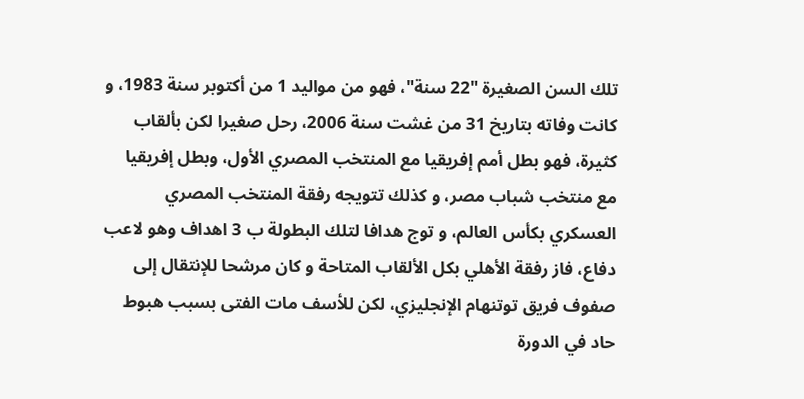تلك السن الصغيرة "22 سنة"، فهو من مواليد 1 من أكتوبر سنة 1983، و كانت وفاته بتاريخ 31 من غشت سنة 2006، رحل صغيرا لكن بألقاب كثيرة، فهو بطل أمم إفريقيا مع المنتخب المصري الأول، وبطل إفريقيا مع منتخب شباب مصر، و كذلك تتويجه رفقة المنتخب المصري العسكري بكأس العالم، و توج هدافا لتلك البطولة ب 3 اهداف وهو لاعب دفاع، فاز رفقة الأهلي بكل الألقاب المتاحة و كان مرشحا للإنتقال إلى صفوف فريق توتنهام الإنجليزي، لكن للأسف مات الفتى بسبب هبوط حاد في الدورة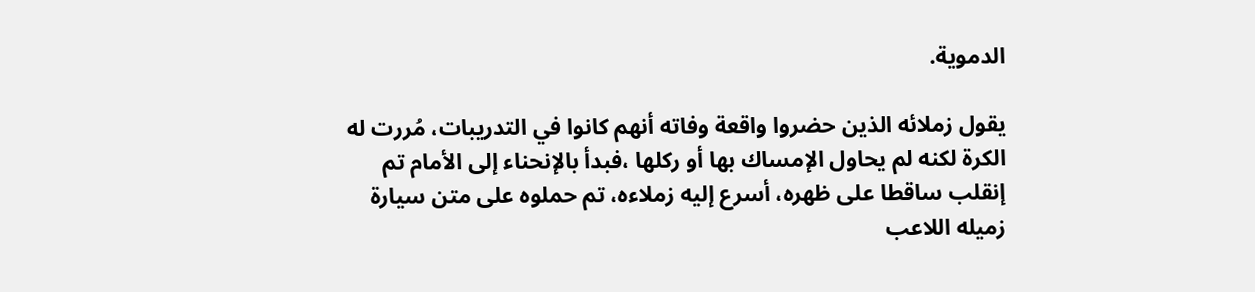الدموية.

يقول زملائه الذين حضروا واقعة وفاته أنهم كانوا في التدريبات، مُررت له الكرة لكنه لم يحاول الإمساك بها أو ركلها ،فبدأ بالإنحناء إلى الأمام تم إنقلب ساقطا على ظهره، أسرع إليه زملاءه، تم حملوه على متن سيارة زميله اللاعب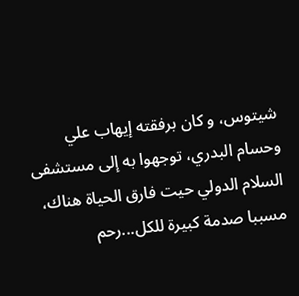شيتوس، و كان برفقته إيهاب علي وحسام البدري، توجهوا به إلى مستشفى السلام الدولي حيت فارق الحياة هناك، مسببا صدمة كبيرة للكل...رحم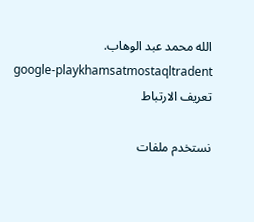الله محمد عبد الوهاب.
google-playkhamsatmostaqltradent
تعريف الارتباط

نستخدم ملفات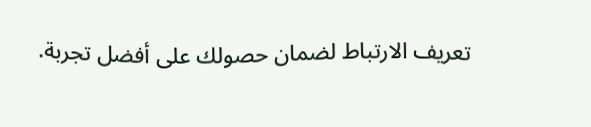تعريف الارتباط لضمان حصولك على أفضل تجربة.